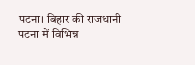पटना। बिहार की राजधानी पटना में विभिन्न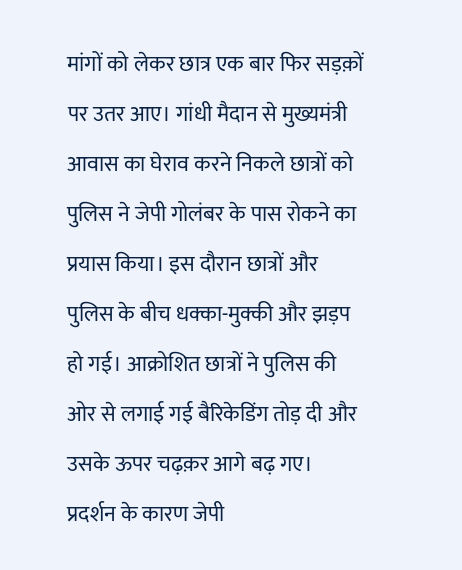मांगों को लेकर छात्र एक बार फिर सड़क़ों पर उतर आए। गांधी मैदान से मुख्यमंत्री आवास का घेराव करने निकले छात्रों को पुलिस ने जेपी गोलंबर के पास रोकने का प्रयास किया। इस दौरान छात्रों और पुलिस के बीच धक्का-मुक्की और झड़प हो गई। आक्रोशित छात्रों ने पुलिस की ओर से लगाई गई बैरिकेडिंग तोड़ दी और उसके ऊपर चढ़क़र आगे बढ़ गए। प्रदर्शन के कारण जेपी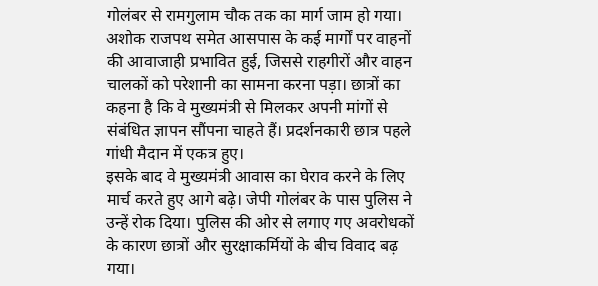गोलंबर से रामगुलाम चौक तक का मार्ग जाम हो गया।
अशोक राजपथ समेत आसपास के कई मार्गों पर वाहनों की आवाजाही प्रभावित हुई, जिससे राहगीरों और वाहन चालकों को परेशानी का सामना करना पड़ा। छात्रों का कहना है कि वे मुख्यमंत्री से मिलकर अपनी मांगों से संबंधित ज्ञापन सौंपना चाहते हैं। प्रदर्शनकारी छात्र पहले गांधी मैदान में एकत्र हुए।
इसके बाद वे मुख्यमंत्री आवास का घेराव करने के लिए मार्च करते हुए आगे बढ़े। जेपी गोलंबर के पास पुलिस ने उन्हें रोक दिया। पुलिस की ओर से लगाए गए अवरोधकों के कारण छात्रों और सुरक्षाकर्मियों के बीच विवाद बढ़ गया।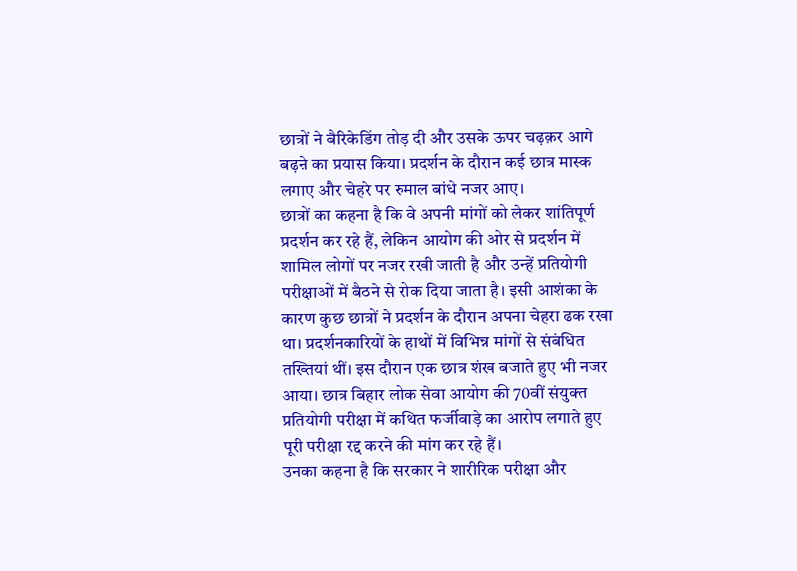छात्रों ने बैरिकेडिंग तोड़ दी और उसके ऊपर चढ़क़र आगे बढ़ऩे का प्रयास किया। प्रदर्शन के दौरान कई छात्र मास्क लगाए और चेहरे पर रुमाल बांधे नजर आए।
छात्रों का कहना है कि वे अपनी मांगों को लेकर शांतिपूर्ण प्रदर्शन कर रहे हैं, लेकिन आयोग की ओर से प्रदर्शन में शामिल लोगों पर नजर रखी जाती है और उन्हें प्रतियोगी परीक्षाओं में बैठने से रोक दिया जाता है। इसी आशंका के कारण कुछ छात्रों ने प्रदर्शन के दौरान अपना चेहरा ढक रखा था। प्रदर्शनकारियों के हाथों में विभिन्न मांगों से संबंधित तख्तियां थीं। इस दौरान एक छात्र शंख बजाते हुए भी नजर आया। छात्र बिहार लोक सेवा आयोग की 70वीं संयुक्त प्रतियोगी परीक्षा में कथित फर्जीवाड़े का आरोप लगाते हुए पूरी परीक्षा रद्द करने की मांग कर रहे हैं।
उनका कहना है कि सरकार ने शारीरिक परीक्षा और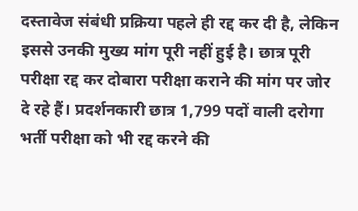दस्तावेज संबंधी प्रक्रिया पहले ही रद्द कर दी है, लेकिन इससे उनकी मुख्य मांग पूरी नहीं हुई है। छात्र पूरी परीक्षा रद्द कर दोबारा परीक्षा कराने की मांग पर जोर दे रहे हैं। प्रदर्शनकारी छात्र 1,799 पदों वाली दरोगा भर्ती परीक्षा को भी रद्द करने की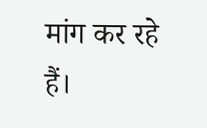मांग कर रहे हैं।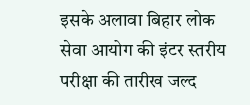इसके अलावा बिहार लोक सेवा आयोग की इंटर स्तरीय परीक्षा की तारीख जल्द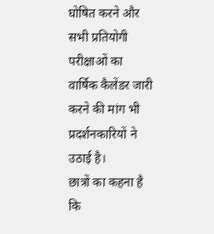घोषित करने और सभी प्रतियोगी परीक्षाओं का वार्षिक कैलेंडर जारी करने की मांग भी प्रदर्शनकारियों ने उठाई है।
छात्रों का कहना है कि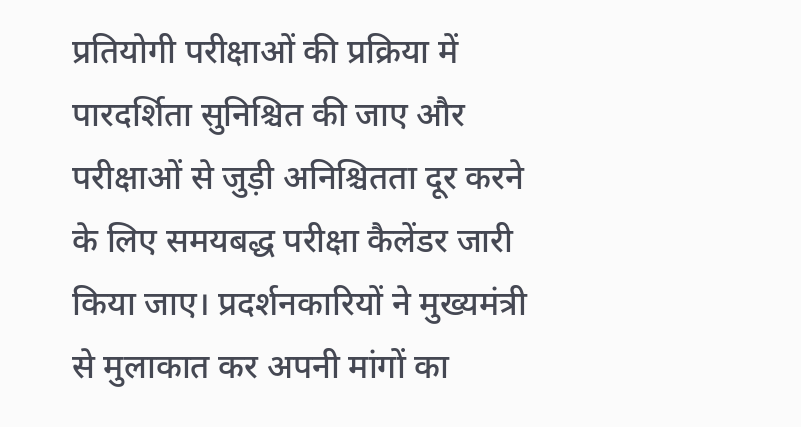प्रतियोगी परीक्षाओं की प्रक्रिया में पारदर्शिता सुनिश्चित की जाए और परीक्षाओं से जुड़ी अनिश्चितता दूर करने के लिए समयबद्ध परीक्षा कैलेंडर जारी किया जाए। प्रदर्शनकारियों ने मुख्यमंत्री से मुलाकात कर अपनी मांगों का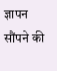ज्ञापन सौंपने की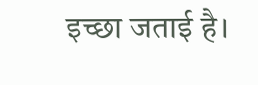इच्छा जताई है।